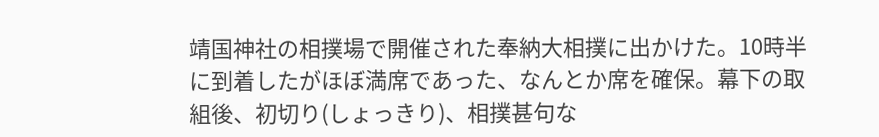靖国神社の相撲場で開催された奉納大相撲に出かけた。10時半に到着したがほぼ満席であった、なんとか席を確保。幕下の取組後、初切り(しょっきり)、相撲甚句な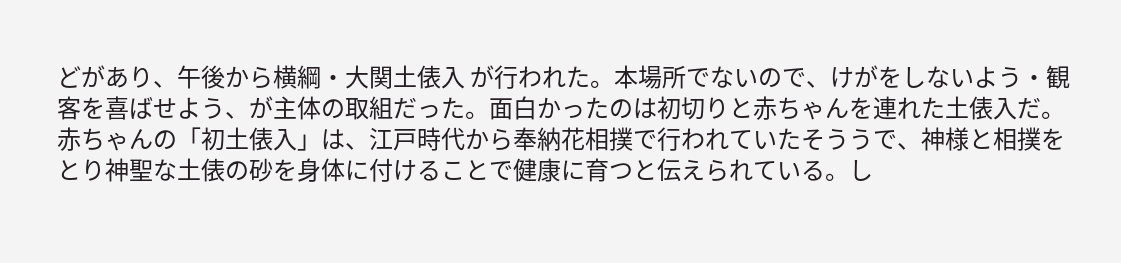どがあり、午後から横綱・大関土俵入 が行われた。本場所でないので、けがをしないよう・観客を喜ばせよう、が主体の取組だった。面白かったのは初切りと赤ちゃんを連れた土俵入だ。
赤ちゃんの「初土俵入」は、江戸時代から奉納花相撲で行われていたそううで、神様と相撲をとり神聖な土俵の砂を身体に付けることで健康に育つと伝えられている。し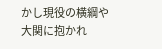かし現役の横綱や大関に抱かれ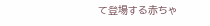て登場する赤ちゃ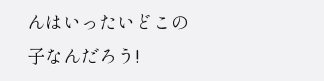んはいったいどこの子なんだろう!